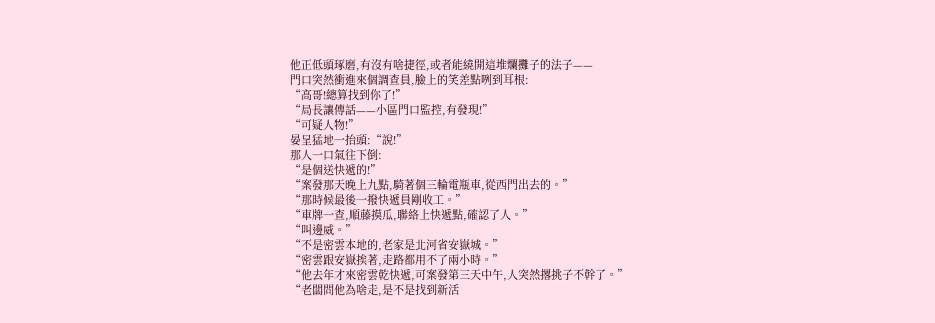他正低頭琢磨,有沒有啥捷徑,或者能繞開這堆爛攤子的法子——
門口突然衝進來個調查員,臉上的笑差點咧到耳根:
“高哥!總算找到你了!”
“局長讓傳話——小區門口監控,有發現!”
“可疑人物!”
晏呈猛地一抬頭:“說!”
那人一口氣往下倒:
“是個送快遞的!”
“案發那天晚上九點,騎著個三輪電瓶車,從西門出去的。”
“那時候最後一撥快遞員剛收工。”
“車牌一查,順藤摸瓜,聯絡上快遞點,確認了人。”
“叫邊威。”
“不是密雲本地的,老家是北河省安嶽城。”
“密雲跟安嶽挨著,走路都用不了兩小時。”
“他去年才來密雲乾快遞,可案發第三天中午,人突然撂挑子不幹了。”
“老闆問他為啥走,是不是找到新活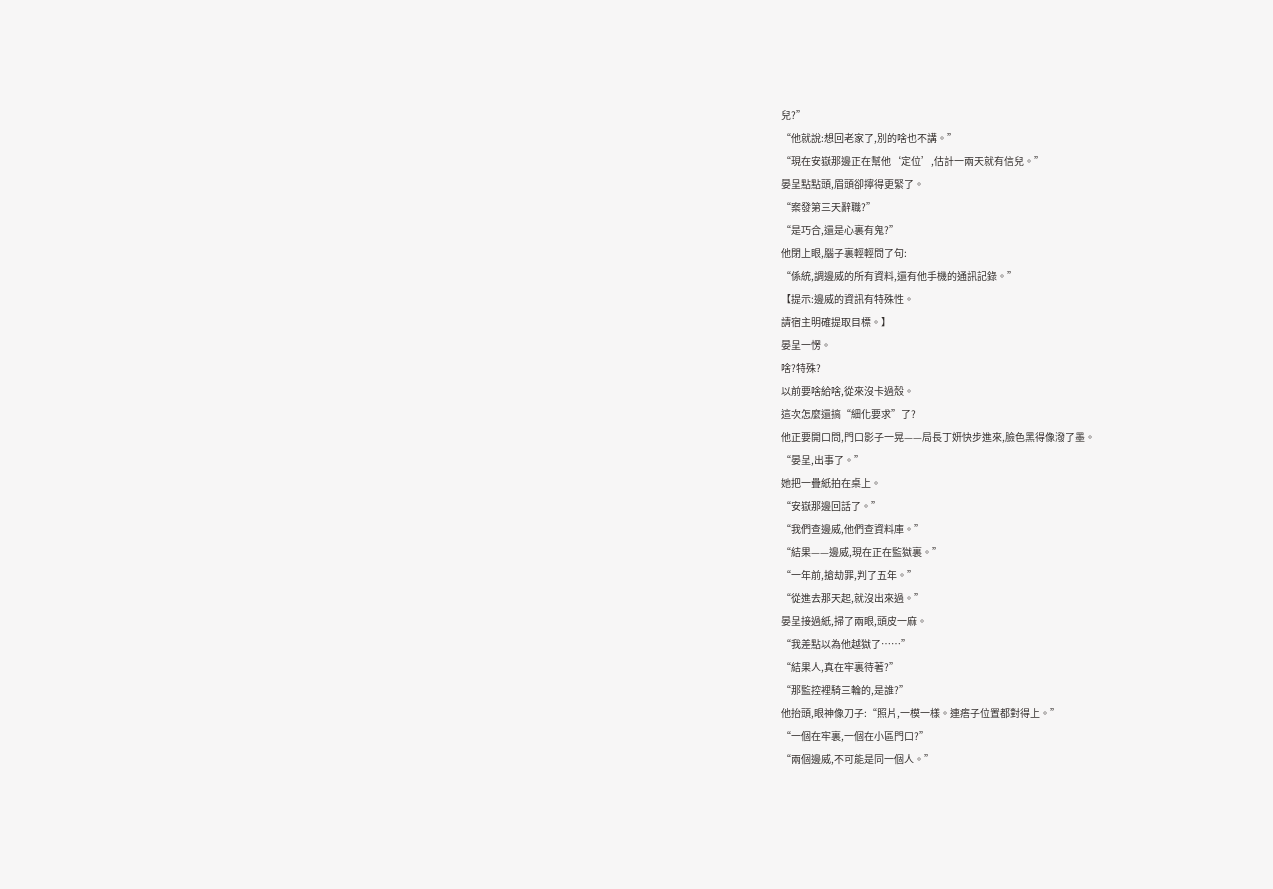兒?”
“他就說:想回老家了,別的啥也不講。”
“現在安嶽那邊正在幫他‘定位’,估計一兩天就有信兒。”
晏呈點點頭,眉頭卻擰得更緊了。
“案發第三天辭職?”
“是巧合,還是心裏有鬼?”
他閉上眼,腦子裏輕輕問了句:
“係統,調邊威的所有資料,還有他手機的通訊記錄。”
【提示:邊威的資訊有特殊性。
請宿主明確提取目標。】
晏呈一愣。
啥?特殊?
以前要啥給啥,從來沒卡過殼。
這次怎麼還搞“細化要求”了?
他正要開口問,門口影子一晃——局長丁妍快步進來,臉色黑得像潑了墨。
“晏呈,出事了。”
她把一疊紙拍在桌上。
“安嶽那邊回話了。”
“我們查邊威,他們查資料庫。”
“結果——邊威,現在正在監獄裏。”
“一年前,搶劫罪,判了五年。”
“從進去那天起,就沒出來過。”
晏呈接過紙,掃了兩眼,頭皮一麻。
“我差點以為他越獄了……”
“結果人,真在牢裏待著?”
“那監控裡騎三輪的,是誰?”
他抬頭,眼神像刀子:“照片,一模一樣。連痦子位置都對得上。”
“一個在牢裏,一個在小區門口?”
“兩個邊威,不可能是同一個人。”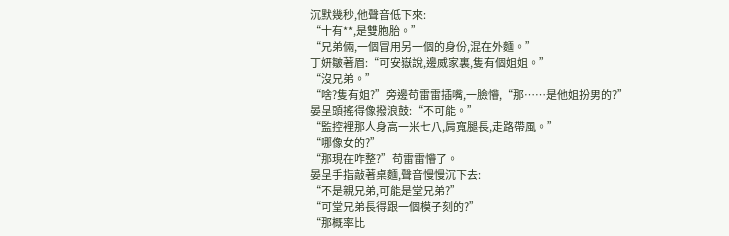沉默幾秒,他聲音低下來:
“十有**,是雙胞胎。”
“兄弟倆,一個冒用另一個的身份,混在外麵。”
丁妍皺著眉:“可安嶽說,邊威家裏,隻有個姐姐。”
“沒兄弟。”
“啥?隻有姐?”旁邊苟雷雷插嘴,一臉懵,“那……是他姐扮男的?”
晏呈頭搖得像撥浪鼓:“不可能。”
“監控裡那人身高一米七八,肩寬腿長,走路帶風。”
“哪像女的?”
“那現在咋整?”苟雷雷懵了。
晏呈手指敲著桌麵,聲音慢慢沉下去:
“不是親兄弟,可能是堂兄弟?”
“可堂兄弟長得跟一個模子刻的?”
“那概率比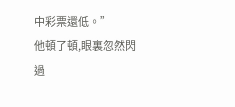中彩票還低。”
他頓了頓,眼裏忽然閃過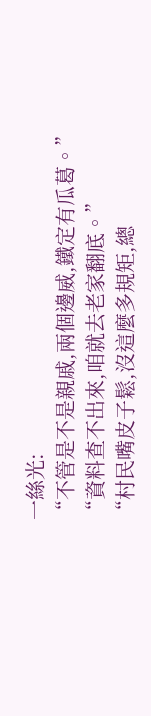一絲光:
“不管是不是親戚,兩個邊威,鐵定有瓜葛。”
“資料查不出來,咱就去老家翻底。”
“村民嘴皮子鬆,沒這麼多規矩,總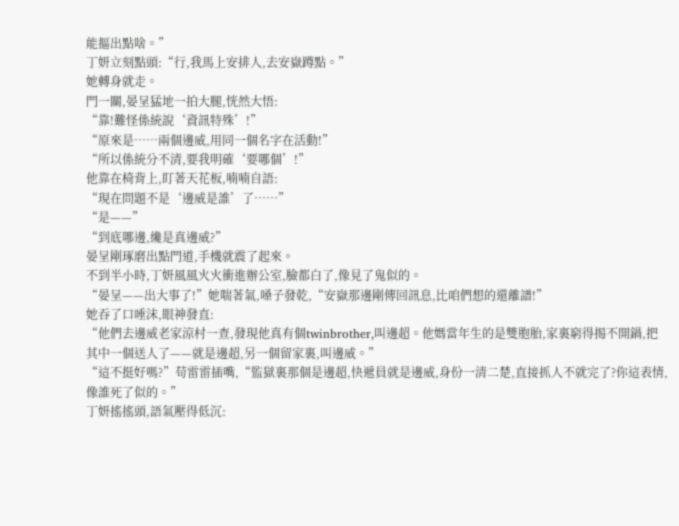能摳出點啥。”
丁妍立刻點頭:“行,我馬上安排人,去安嶽蹲點。”
她轉身就走。
門一關,晏呈猛地一拍大腿,恍然大悟:
“靠!難怪係統說‘資訊特殊’!”
“原來是……兩個邊威,用同一個名字在活動!”
“所以係統分不清,要我明確‘要哪個’!”
他靠在椅背上,盯著天花板,喃喃自語:
“現在問題不是‘邊威是誰’了……”
“是——”
“到底哪邊,纔是真邊威?”
晏呈剛琢磨出點門道,手機就震了起來。
不到半小時,丁妍風風火火衝進辦公室,臉都白了,像見了鬼似的。
“晏呈——出大事了!”她喘著氣,嗓子發乾,“安嶽那邊剛傳回訊息,比咱們想的還離譜!”
她吞了口唾沫,眼神發直:
“他們去邊威老家涼村一查,發現他真有個twinbrother,叫邊超。他媽當年生的是雙胞胎,家裏窮得揭不開鍋,把其中一個送人了——就是邊超,另一個留家裏,叫邊威。”
“這不挺好嗎?”苟雷雷插嘴,“監獄裏那個是邊超,快遞員就是邊威,身份一清二楚,直接抓人不就完了?你這表情,像誰死了似的。”
丁妍搖搖頭,語氣壓得低沉: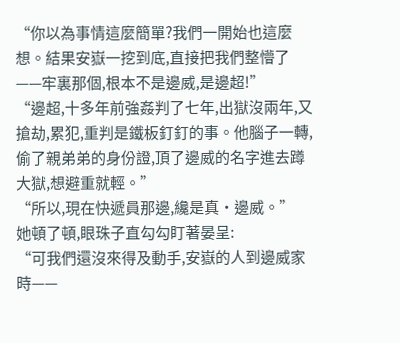“你以為事情這麼簡單?我們一開始也這麼想。結果安嶽一挖到底,直接把我們整懵了——牢裏那個,根本不是邊威,是邊超!”
“邊超,十多年前強姦判了七年,出獄沒兩年,又搶劫,累犯,重判是鐵板釘釘的事。他腦子一轉,偷了親弟弟的身份證,頂了邊威的名字進去蹲大獄,想避重就輕。”
“所以,現在快遞員那邊,纔是真·邊威。”
她頓了頓,眼珠子直勾勾盯著晏呈:
“可我們還沒來得及動手,安嶽的人到邊威家時——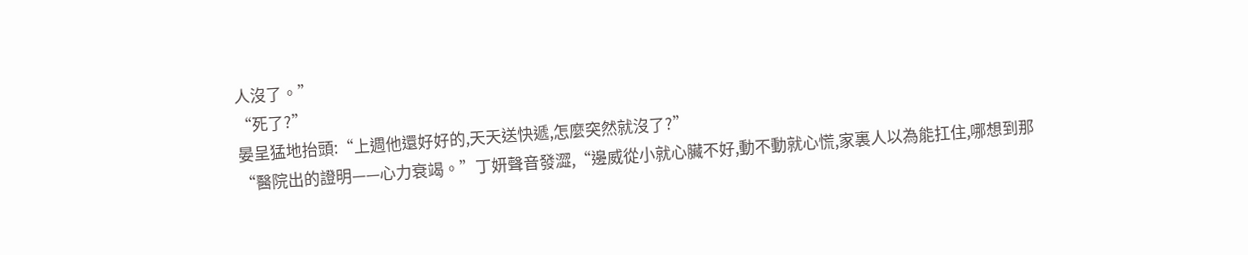人沒了。”
“死了?”
晏呈猛地抬頭:“上週他還好好的,天天送快遞,怎麼突然就沒了?”
“醫院出的證明——心力衰竭。”丁妍聲音發澀,“邊威從小就心臟不好,動不動就心慌,家裏人以為能扛住,哪想到那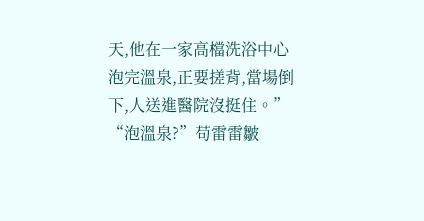天,他在一家高檔洗浴中心泡完溫泉,正要搓背,當場倒下,人送進醫院沒挺住。”
“泡溫泉?”苟雷雷皺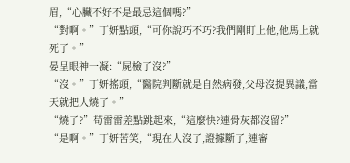眉,“心臟不好不是最忌這個嗎?”
“對啊。”丁妍點頭,“可你說巧不巧?我們剛盯上他,他馬上就死了。”
晏呈眼神一凝:“屍檢了沒?”
“沒。”丁妍搖頭,“醫院判斷就是自然病發,父母沒提異議,當天就把人燒了。”
“燒了?”苟雷雷差點跳起來,“這麼快?連骨灰都沒留?”
“是啊。”丁妍苦笑,“現在人沒了,證據斷了,連審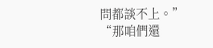問都談不上。”
“那咱們還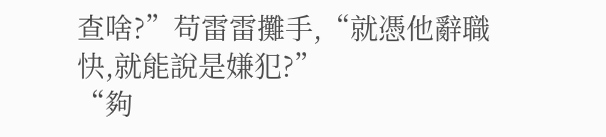查啥?”苟雷雷攤手,“就憑他辭職快,就能說是嫌犯?”
“夠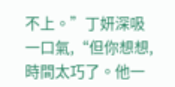不上。”丁妍深吸一口氣,“但你想想,時間太巧了。他一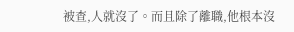被查,人就沒了。而且除了離職,他根本沒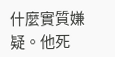什麼實質嫌疑。他死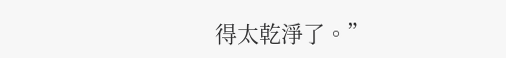得太乾淨了。”